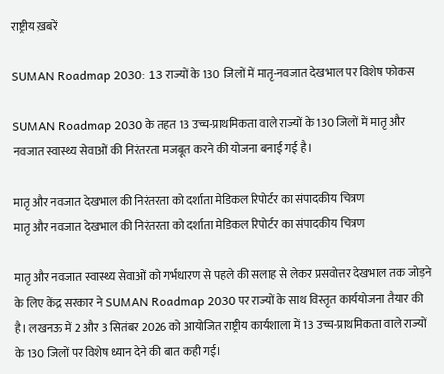राष्ट्रीय ख़बरें

SUMAN Roadmap 2030: 13 राज्यों के 130 जिलों में मातृ-नवजात देखभाल पर विशेष फोकस

SUMAN Roadmap 2030 के तहत 13 उच्च-प्राथमिकता वाले राज्यों के 130 जिलों में मातृ और नवजात स्वास्थ्य सेवाओं की निरंतरता मजबूत करने की योजना बनाई गई है।

मातृ और नवजात देखभाल की निरंतरता को दर्शाता मेडिकल रिपोर्टर का संपादकीय चित्रण
मातृ और नवजात देखभाल की निरंतरता को दर्शाता मेडिकल रिपोर्टर का संपादकीय चित्रण

मातृ और नवजात स्वास्थ्य सेवाओं को गर्भधारण से पहले की सलाह से लेकर प्रसवोत्तर देखभाल तक जोड़ने के लिए केंद्र सरकार ने SUMAN Roadmap 2030 पर राज्यों के साथ विस्तृत कार्ययोजना तैयार की है। लखनऊ में 2 और 3 सितंबर 2026 को आयोजित राष्ट्रीय कार्यशाला में 13 उच्च-प्राथमिकता वाले राज्यों के 130 जिलों पर विशेष ध्यान देने की बात कही गई।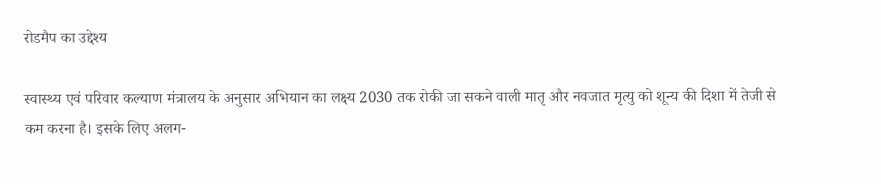रोडमैप का उद्देश्य

स्वास्थ्य एवं परिवार कल्याण मंत्रालय के अनुसार अभियान का लक्ष्य 2030 तक रोकी जा सकने वाली मातृ और नवजात मृत्यु को शून्य की दिशा में तेजी से कम करना है। इसके लिए अलग-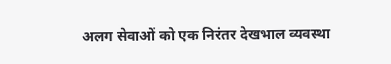अलग सेवाओं को एक निरंतर देखभाल व्यवस्था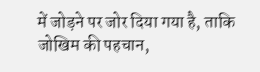में जोड़ने पर जोर दिया गया है, ताकि जोखिम की पहचान,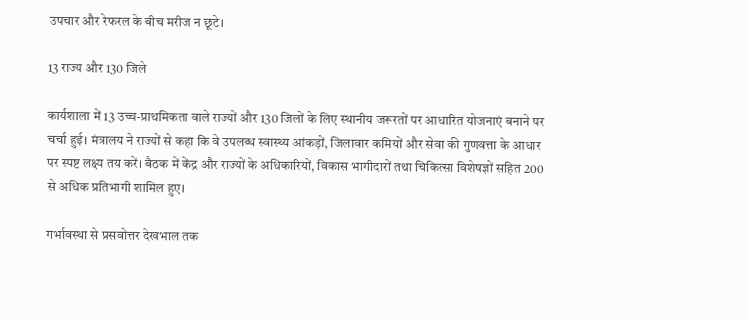उपचार और रेफरल के बीच मरीज न छूटे।

13 राज्य और 130 जिले

कार्यशाला में 13 उच्च-प्राथमिकता वाले राज्यों और 130 जिलों के लिए स्थानीय जरूरतों पर आधारित योजनाएं बनाने पर चर्चा हुई। मंत्रालय ने राज्यों से कहा कि वे उपलब्ध स्वास्थ्य आंकड़ों, जिलावार कमियों और सेवा की गुणवत्ता के आधार पर स्पष्ट लक्ष्य तय करें। बैठक में केंद्र और राज्यों के अधिकारियों, विकास भागीदारों तथा चिकित्सा विशेषज्ञों सहित 200 से अधिक प्रतिभागी शामिल हुए।

गर्भावस्था से प्रसवोत्तर देखभाल तक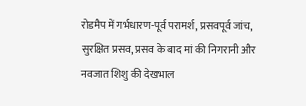रोडमैप में गर्भधारण-पूर्व परामर्श, प्रसवपूर्व जांच, सुरक्षित प्रसव, प्रसव के बाद मां की निगरानी और नवजात शिशु की देखभाल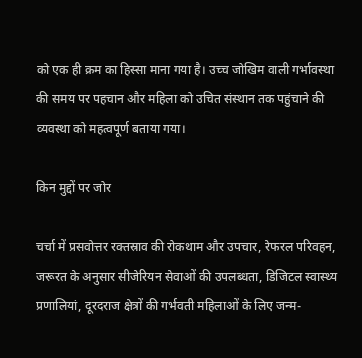को एक ही क्रम का हिस्सा माना गया है। उच्च जोखिम वाली गर्भावस्था की समय पर पहचान और महिला को उचित संस्थान तक पहुंचाने की व्यवस्था को महत्वपूर्ण बताया गया।

किन मुद्दों पर जोर

चर्चा में प्रसवोत्तर रक्तस्राव की रोकथाम और उपचार, रेफरल परिवहन, जरूरत के अनुसार सीजेरियन सेवाओं की उपलब्धता, डिजिटल स्वास्थ्य प्रणालियां, दूरदराज क्षेत्रों की गर्भवती महिलाओं के लिए जन्म-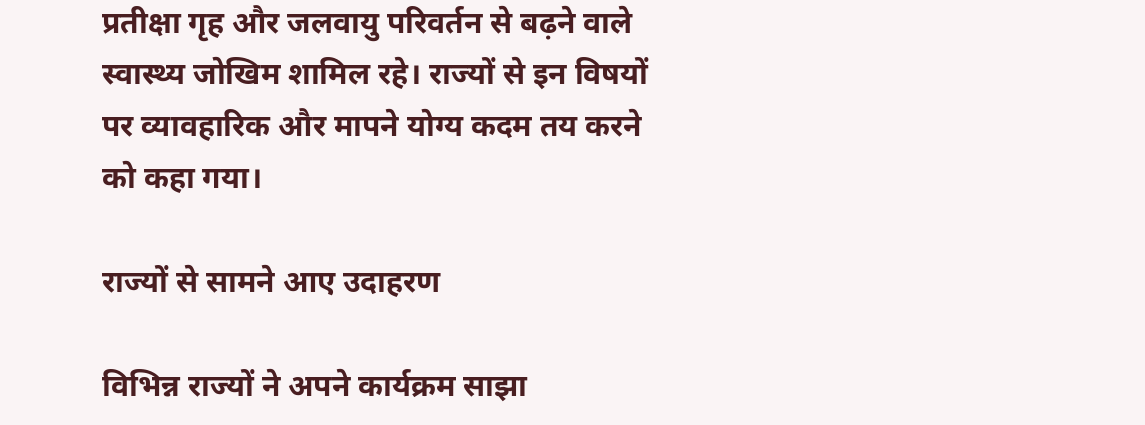प्रतीक्षा गृह और जलवायु परिवर्तन से बढ़ने वाले स्वास्थ्य जोखिम शामिल रहे। राज्यों से इन विषयों पर व्यावहारिक और मापने योग्य कदम तय करने को कहा गया।

राज्यों से सामने आए उदाहरण

विभिन्न राज्यों ने अपने कार्यक्रम साझा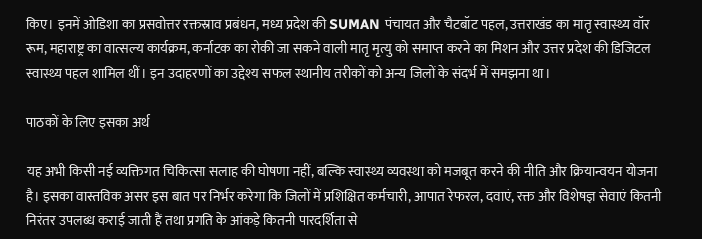किए। इनमें ओडिशा का प्रसवोत्तर रक्तस्राव प्रबंधन, मध्य प्रदेश की SUMAN पंचायत और चैटबॉट पहल, उत्तराखंड का मातृ स्वास्थ्य वॉर रूम, महाराष्ट्र का वात्सल्य कार्यक्रम, कर्नाटक का रोकी जा सकने वाली मातृ मृत्यु को समाप्त करने का मिशन और उत्तर प्रदेश की डिजिटल स्वास्थ्य पहल शामिल थीं। इन उदाहरणों का उद्देश्य सफल स्थानीय तरीकों को अन्य जिलों के संदर्भ में समझना था।

पाठकों के लिए इसका अर्थ

यह अभी किसी नई व्यक्तिगत चिकित्सा सलाह की घोषणा नहीं, बल्कि स्वास्थ्य व्यवस्था को मजबूत करने की नीति और क्रियान्वयन योजना है। इसका वास्तविक असर इस बात पर निर्भर करेगा कि जिलों में प्रशिक्षित कर्मचारी, आपात रेफरल, दवाएं, रक्त और विशेषज्ञ सेवाएं कितनी निरंतर उपलब्ध कराई जाती हैं तथा प्रगति के आंकड़े कितनी पारदर्शिता से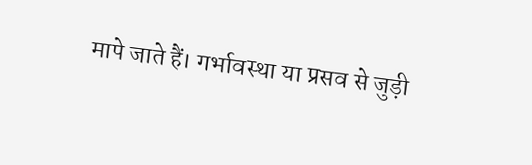मापे जाते हैं। गर्भावस्था या प्रसव से जुड़ी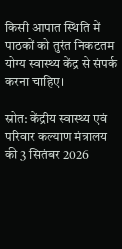किसी आपात स्थिति में पाठकों को तुरंत निकटतम योग्य स्वास्थ्य केंद्र से संपर्क करना चाहिए।

स्रोत: केंद्रीय स्वास्थ्य एवं परिवार कल्याण मंत्रालय की 3 सितंबर 2026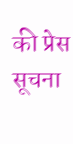की प्रेस सूचना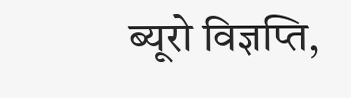ब्यूरो विज्ञप्ति,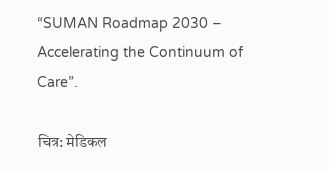“SUMAN Roadmap 2030 – Accelerating the Continuum of Care”.

चित्र: मेडिकल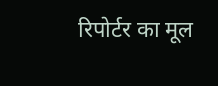रिपोर्टर का मूल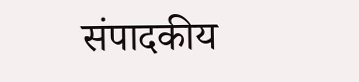संपादकीय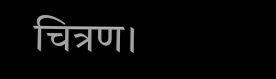चित्रण।